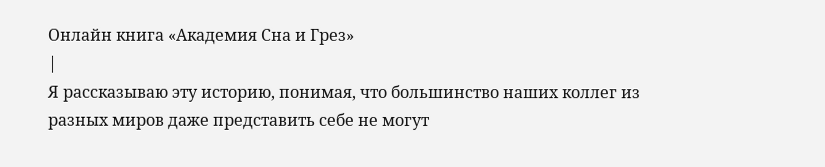Онлайн книга «Академия Сна и Грез»
|
Я рассказываю эту историю, понимая, что большинство наших коллег из разных миров даже представить себе не могут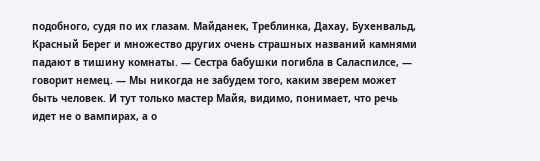подобного, судя по их глазам. Майданек, Треблинка, Дахау, Бухенвальд, Красный Берег и множество других очень страшных названий камнями падают в тишину комнаты. — Сестра бабушки погибла в Саласпилсе, — говорит немец. — Мы никогда не забудем того, каким зверем может быть человек. И тут только мастер Майя, видимо, понимает, что речь идет не о вампирах, а о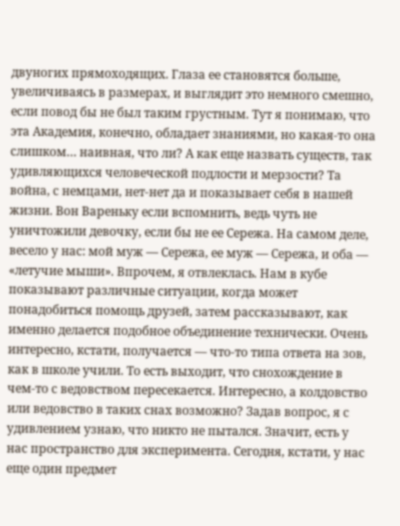двуногих прямоходящих. Глаза ее становятся больше, увеличиваясь в размерах, и выглядит это немного смешно, если повод бы не был таким грустным. Тут я понимаю, что эта Академия, конечно, обладает знаниями, но какая-то она слишком… наивная, что ли? А как еще назвать существ, так удивляющихся человеческой подлости и мерзости? Та война, с немцами, нет-нет да и показывает себя в нашей жизни. Вон Вареньку если вспомнить, ведь чуть не уничтожили девочку, если бы не ее Сережа. На самом деле, весело у нас: мой муж — Сережа, ее муж — Сережа, и оба — «летучие мыши». Впрочем, я отвлеклась. Нам в кубе показывают различные ситуации, когда может понадобиться помощь друзей, затем рассказывают, как именно делается подобное объединение технически. Очень интересно, кстати, получается — что-то типа ответа на зов, как в школе учили. То есть выходит, что снохождение в чем-то с ведовством пересекается. Интересно, а колдовство или ведовство в таких снах возможно? Задав вопрос, я с удивлением узнаю, что никто не пытался. Значит, есть у нас пространство для эксперимента. Сегодня, кстати, у нас еще один предмет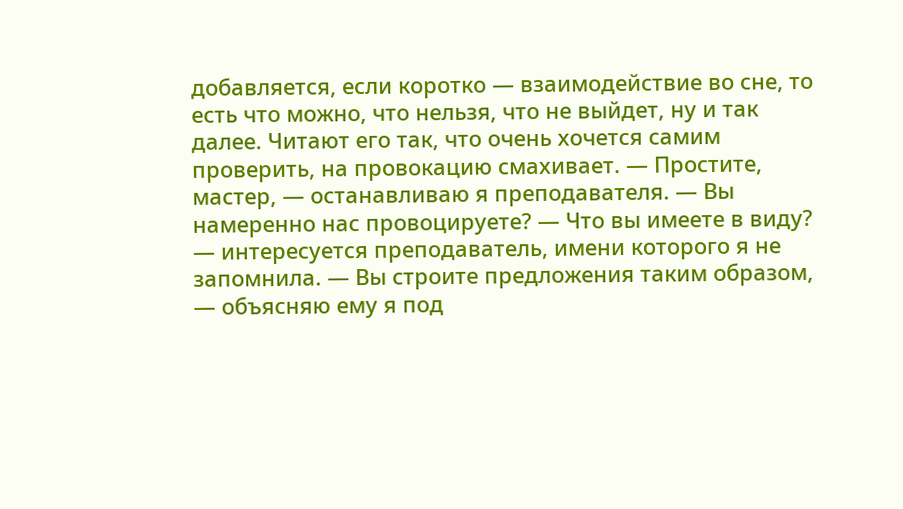добавляется, если коротко — взаимодействие во сне, то есть что можно, что нельзя, что не выйдет, ну и так далее. Читают его так, что очень хочется самим проверить, на провокацию смахивает. — Простите, мастер, — останавливаю я преподавателя. — Вы намеренно нас провоцируете? — Что вы имеете в виду? — интересуется преподаватель, имени которого я не запомнила. — Вы строите предложения таким образом, — объясняю ему я под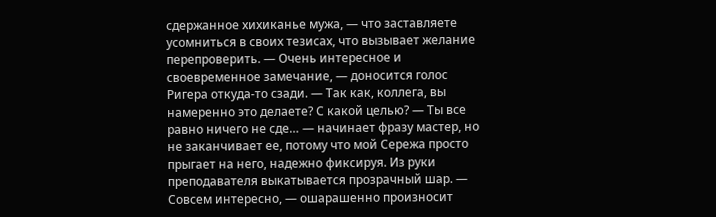сдержанное хихиканье мужа, — что заставляете усомниться в своих тезисах, что вызывает желание перепроверить. — Очень интересное и своевременное замечание, — доносится голос Ригера откуда-то сзади. — Так как, коллега, вы намеренно это делаете? С какой целью? — Ты все равно ничего не сде… — начинает фразу мастер, но не заканчивает ее, потому что мой Сережа просто прыгает на него, надежно фиксируя. Из руки преподавателя выкатывается прозрачный шар. — Совсем интересно, — ошарашенно произносит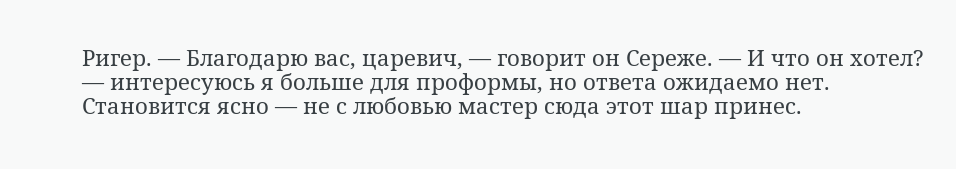Ригер. — Благодарю вас, царевич, — говорит он Сереже. — И что он хотел? — интересуюсь я больше для проформы, но ответа ожидаемо нет. Становится ясно — не с любовью мастер сюда этот шар принес.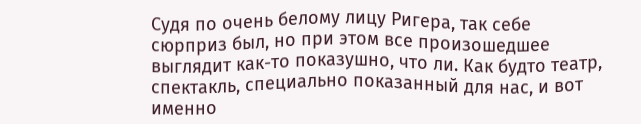Судя по очень белому лицу Ригера, так себе сюрприз был, но при этом все произошедшее выглядит как-то показушно, что ли. Как будто театр, спектакль, специально показанный для нас, и вот именно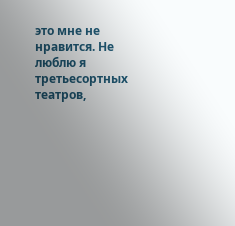это мне не нравится. Не люблю я третьесортных театров,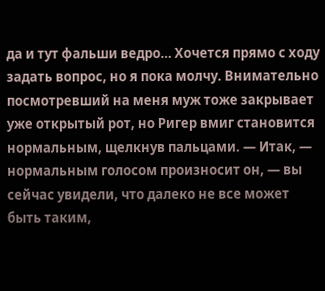да и тут фальши ведро… Хочется прямо с ходу задать вопрос, но я пока молчу. Внимательно посмотревший на меня муж тоже закрывает уже открытый рот, но Ригер вмиг становится нормальным, щелкнув пальцами. — Итак, — нормальным голосом произносит он, — вы сейчас увидели, что далеко не все может быть таким,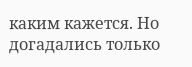каким кажется. Но догадались только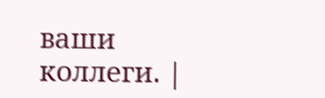ваши коллеги. |